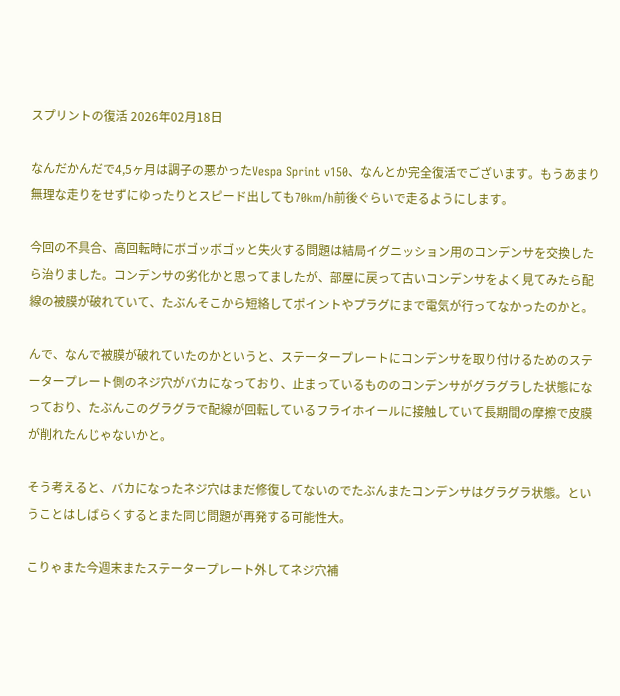スプリントの復活 2026年02月18日

なんだかんだで4,5ヶ月は調子の悪かったVespa Sprint v150、なんとか完全復活でございます。もうあまり無理な走りをせずにゆったりとスピード出しても70km/h前後ぐらいで走るようにします。

今回の不具合、高回転時にボゴッボゴッと失火する問題は結局イグニッション用のコンデンサを交換したら治りました。コンデンサの劣化かと思ってましたが、部屋に戻って古いコンデンサをよく見てみたら配線の被膜が破れていて、たぶんそこから短絡してポイントやプラグにまで電気が行ってなかったのかと。

んで、なんで被膜が破れていたのかというと、ステータープレートにコンデンサを取り付けるためのステータープレート側のネジ穴がバカになっており、止まっているもののコンデンサがグラグラした状態になっており、たぶんこのグラグラで配線が回転しているフライホイールに接触していて長期間の摩擦で皮膜が削れたんじゃないかと。

そう考えると、バカになったネジ穴はまだ修復してないのでたぶんまたコンデンサはグラグラ状態。ということはしばらくするとまた同じ問題が再発する可能性大。

こりゃまた今週末またステータープレート外してネジ穴補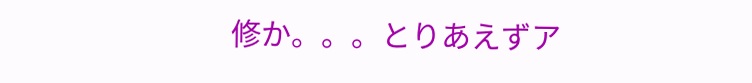修か。。。とりあえずア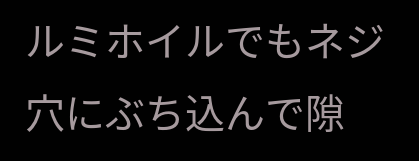ルミホイルでもネジ穴にぶち込んで隙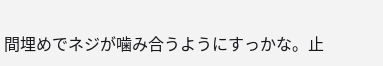間埋めでネジが噛み合うようにすっかな。止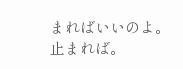まればいいのよ。止まれば。